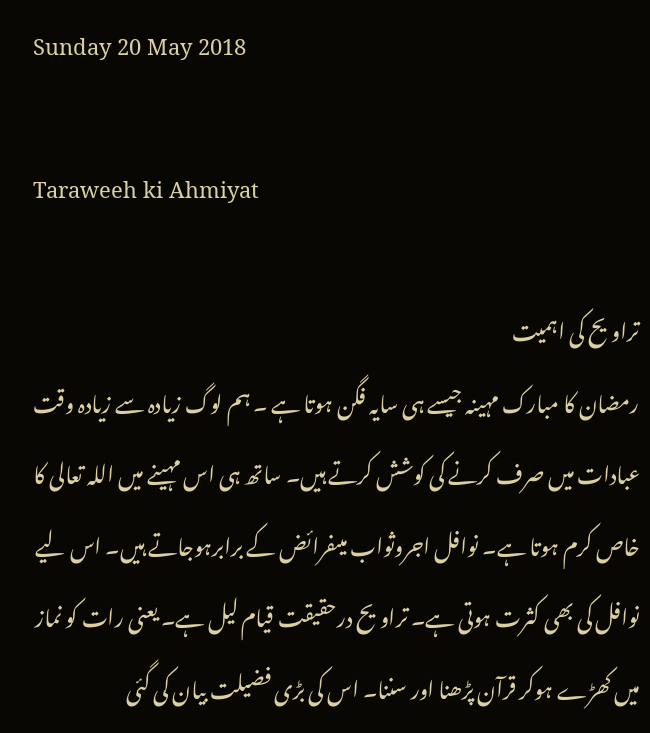Sunday 20 May 2018

Taraweeh ki Ahmiyat

تراویح کی اہمیت
رمضان کا مبارک مہینہ جیسے ہی سایہ فگن ہوتا ہے ۔ ہم لوگ زیادہ سے زیادہ وقت عبادات میں صرف کرنے کی کوشش کرتے ہیں۔ ساتھ ہی اس مہینے میں اللہ تعالی کا خاص کرم ہوتا ہے۔ نوافل اجروثواب میںفرائض کے برابرہوجاتے ہیں۔ اس لیے نوافل کی بھی کثرت ہوتی ہے۔ تراویح درحقیقت قیام لیل ہے۔ یعنی رات کو نماز میں کھڑے ہوکر قرآن پڑھنا اور سننا۔ اس کی بڑی فضیلت بیان کی گئی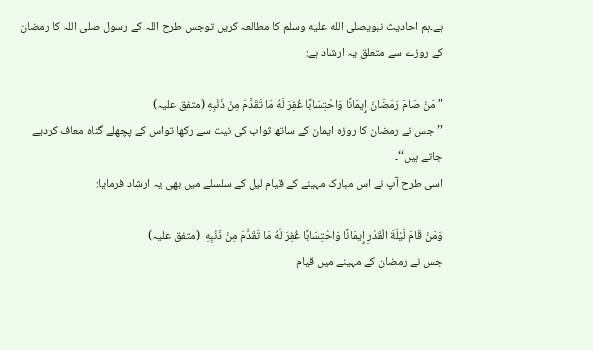ہے۔ہم احادیث نبویصلى الله عليه وسلم کا مطالعہ کریں توجس طرح اللہ کے رسول صلی اللہ کا رمضان کے روزے سے متعلق یہ ارشاد ہے:

" مَنْ صَامَ رَمَضَانَ إِيمَانًا وَاحْتِسَابًا غُفِرَ لَهُ مَا تَقَدَّمَ مِنْ ذَنْبِهِ (متفق علیہ)
’’جس نے رمضان کا روزہ ایمان کے ساتھ ثواب کی نیت سے رکھا تواس کے پچھلے گناہ معاف کردیے جاتے ہیں‘‘۔
اسی طرح آپ نے اس مبارک مہینے کے قیام لیل کے سلسلے میں بھی یہ ارشاد فرمایا:

وَمَنْ قَامَ لَيْلَةَ الْقَدْرِ إِيمَانًا وَاحْتِسَابًا غُفِرَ لَهُ مَا تَقَدَّمَ مِنْ ذَنْبِهِ  (متفق علیہ)
جس نے رمضان کے مہینے میں قیام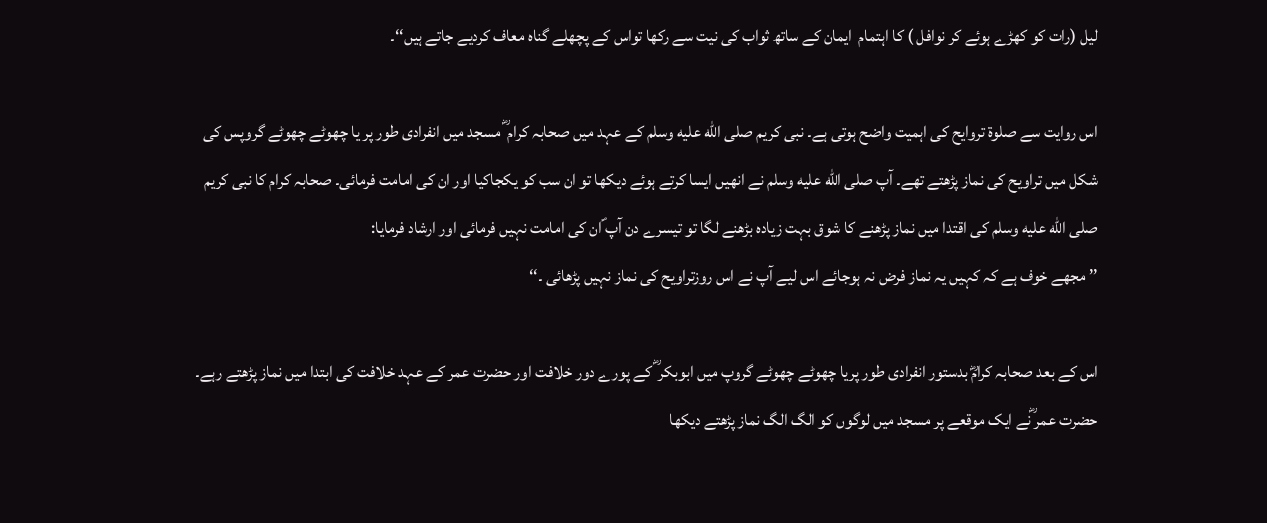لیل (رات کو کھڑے ہوئے کر نوافل ) کا اہتمام  ایمان کے ساتھ ثواب کی نیت سے رکھا تواس کے پچھلے گناہ معاف کردیے جاتے ہیں‘‘۔

اس روایت سے صلوۃ تروایح کی اہمیت واضح ہوتی ہے۔ نبی کریم صلى الله عليه وسلم کے عہد میں صحابہ کرام ؓ مسجد میں انفرادی طور پر یا چھوٹے چھوٹے گروپس کی شکل میں تراویح کی نماز پڑھتے تھے۔ آپ صلى الله عليه وسلم نے انھیں ایسا کرتے ہوئے دیکھا تو ان سب کو یکجاکیا اور ان کی امامت فرمائی۔ صحابہ کرام کا نبی کریم صلى الله عليه وسلم کی اقتدا میں نماز پڑھنے کا شوق بہت زیادہ بڑھنے لگا تو تیسرے دن آپ ؐان کی امامت نہیں فرمائی اور ارشاد فرمایا:
’’ مجھے خوف ہے کہ کہیں یہ نماز فرض نہ ہوجائے اس لیے آپ نے اس روزتراویح کی نماز نہیں پڑھائی ۔‘‘

اس کے بعد صحابہ کرامؓ بدستور انفرادی طور پریا چھوٹے چھوٹے گروپ میں ابوبکر ؓ کے پورے دور خلافت اور حضرت عمر کے عہد خلافت کی ابتدا میں نماز پڑھتے رہے۔ حضرت عمر ؓنے ایک موقعے پر مسجد میں لوگوں کو الگ الگ نماز پڑھتے دیکھا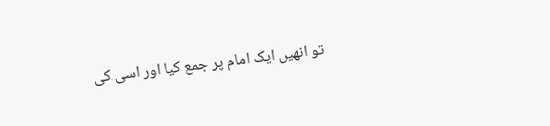تو انھیں ایک امام پر جمع کیا اور اسی کی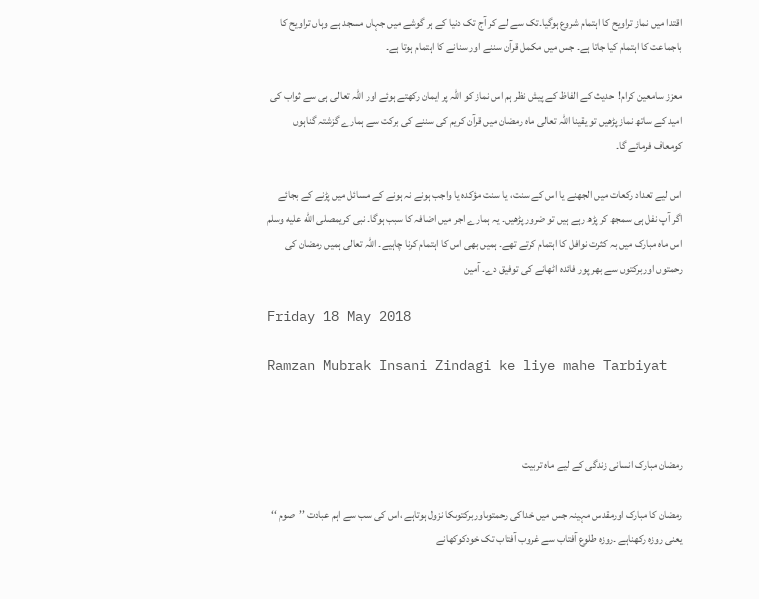اقتدا میں نماز تراویح کا اہتمام شروع ہوگیا۔تک سے لے کر آج تک دنیا کے ہر گوشے میں جہاں مسجد ہے وہاں تراویح کا باجماعت کا اہتمام کیا جاتا ہے۔ جس میں مکمل قرآن سننے اور سنانے کا اہتمام ہوتا ہے۔

معزز سامعین کرام!  حدیث کے الفاظ کے پیش نظر ہم اس نماز کو اللہ پر ایمان رکھتے ہوئے اور اللہ تعالی ہی سے ثواب کی امید کے ساتھ نماز پڑھیں تو یقینا اللہ تعالی ماہ رمضان میں قرآن کریم کی سننے کی برکت سے ہمارے گزشتہ گناہوں کومعاف فرمائے گا۔

اس لیے تعداد رکعات میں الجھنے یا اس کے سنت، یا سنت مؤکدہ یا واجب ہونے نہ ہونے کے مسائل میں پڑنے کے بجائے اگر آپ نفل ہی سمجھ کر پڑھ رہے ہیں تو ضرور پڑھیں۔ یہ ہمارے اجر میں اضافہ کا سبب ہوگا۔ نبی کریمصلى الله عليه وسلم اس ماہ مبارک میں بہ کثرت نوافل کا اہتمام کرتے تھے۔ ہمیں بھی اس کا اہتمام کرنا چاہیے۔ اللہ تعالی ہمیں رمضان کی رحمتوں اوربرکتوں سے بھر پور فائدہ اٹھانے کی توفیق دے۔ آمین

Friday 18 May 2018

Ramzan Mubrak Insani Zindagi ke liye mahe Tarbiyat



رمضان مبارک انسانی زندگی کے لیے ماہ تربیت

رمضان کا مبارک اورمقدس مہینہ جس میں خداکی رحمتوںاوربرکتوںکا نزول ہوتاہے ،اس کی سب سے اہم عبادت ’’صوم ‘‘ یعنی روزہ رکھناہے ۔روزہ طلوع آفتاب سے غروب آفتاب تک خودکوکھانے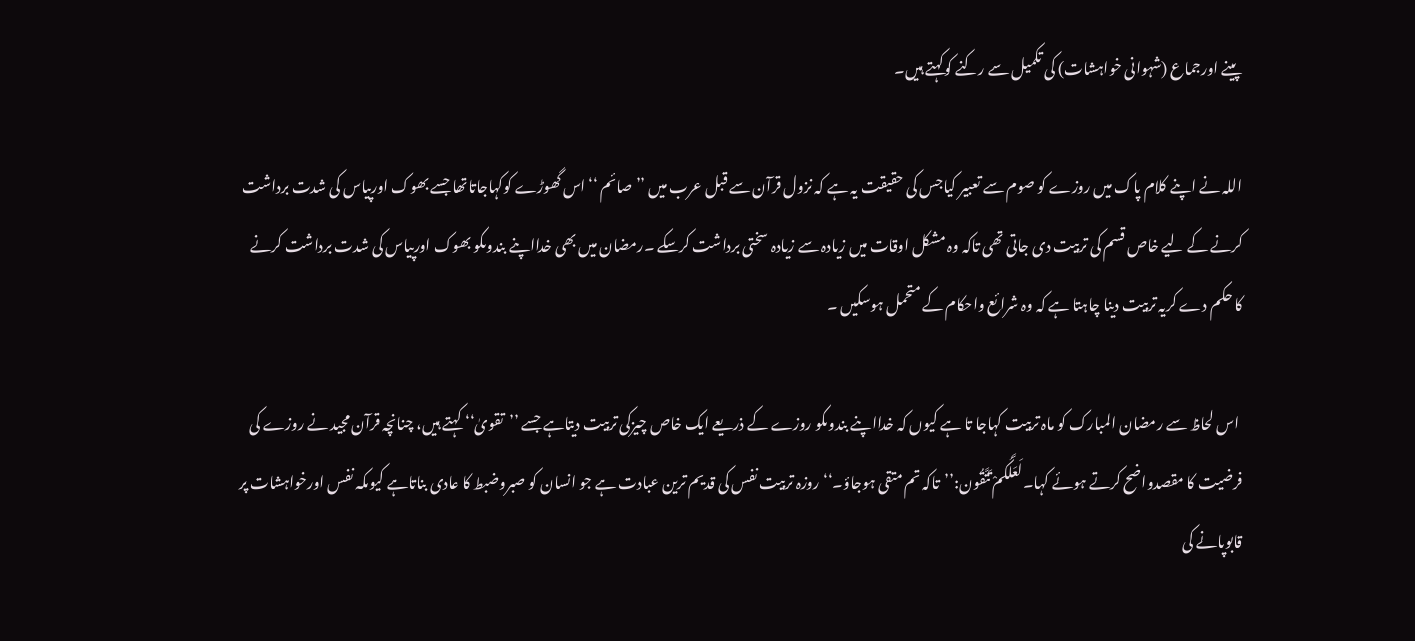پینے اورجماع (شہوانی خواہشات) کی تکمیل سے رکنے کوکہتے ہیں۔

اللہ نے اپنے کلام پاک میں روزے کو صوم سے تعبیر کیاجس کی حقیقت یہ ہے کہ نزول قرآن سے قبل عرب میں ’’صائم ‘‘اس گھوڑے کوکہاجاتاتھا جسے بھوک اورپیاس کی شدت برداشت کرنے کے لیے خاص قسم کی تربیت دی جاتی تھی تاکہ وہ مشکل اوقات میں زیادہ سے زیادہ سختی برداشت کرسکے ۔رمضان میں بھی خدااپنے بندوںکو بھوک اورپیاس کی شدت برداشت کرنے کا حکم دے کریہ تربیت دینا چاہتا ہے کہ وہ شرائع واحکام کے متحمل ہوسکیں ۔

 اس لحاظ سے رمضان المبارک کو ماہ تربیت کہاجا تا ہے کیوں کہ خدااپنے بندوںکو روزے کے ذریعے ایک خاص چیزکی تربیت دیتاہے جسے ’’تقویٰ‘‘ کہتے ہیں، چنانچہ قرآن مجید نے روزے کی فرضیت کا مقصدواضح کرتے ہوئے کہا۔لَعَلَّکُمْ تَتَّقُون:’’تاکہ تم متقی ہوجاؤ۔‘‘روزہ تربیت نفس کی قدیم ترین عبادت ہے جو انسان کو صبروضبط کا عادی بناتاہے کیوںکہ نفس اورخواہشات پر قابوپانے کی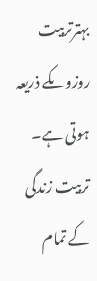بہترتربیت روزوںکے ذریعہ ہوتی ہے۔
تربیت زندگی کے تمام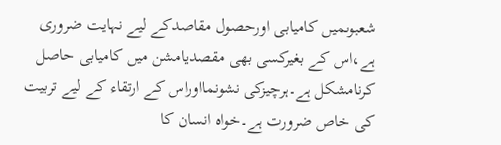شعبوںمیں کامیابی اورحصول مقاصدکے لیے نہایت ضروری ہے،اس کے بغیرکسی بھی مقصدیامشن میں کامیابی حاصل کرنامشکل ہے۔ہرچیزکی نشونمااوراس کے ارتقاء کے لیے تربیت کی خاص ضرورت ہے۔خواہ انسان کا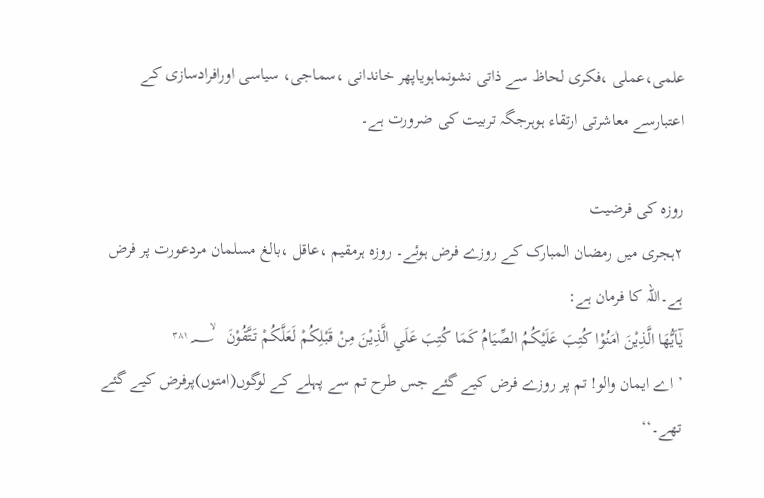علمی،عملی ،فکری لحاظ سے ذاتی نشونماہویاپھر خاندانی ،سماجی، سیاسی اورافرادسازی کے اعتبارسے معاشرتی ارتقاء ہوہرجگہ تربیت کی ضرورت ہے۔

روزہ کی فرضیت
۲ہجری میں رمضان المبارک کے روزے فرض ہوئے۔ روزہ ہرمقیم ،عاقل ،بالغ مسلمان مردعورت پر فرض ہے۔اللہ کا فرمان ہے:
يٰٓاَيُّهَا الَّذِيْنَ اٰمَنُوْا كُتِبَ عَلَيْكُمُ الصِّيَامُ كَمَا كُتِبَ عَلَي الَّذِيْنَ مِنْ قَبْلِكُمْ لَعَلَّكُمْ تَتَّقُوْنَ   ١٨٣؁ۙ
’ اے ایمان والو! تم پر روزے فرض کیے گئے جس طرح تم سے پہلے کے لوگوں(امتوں)پرفرض کیے گئے تھے۔‘‘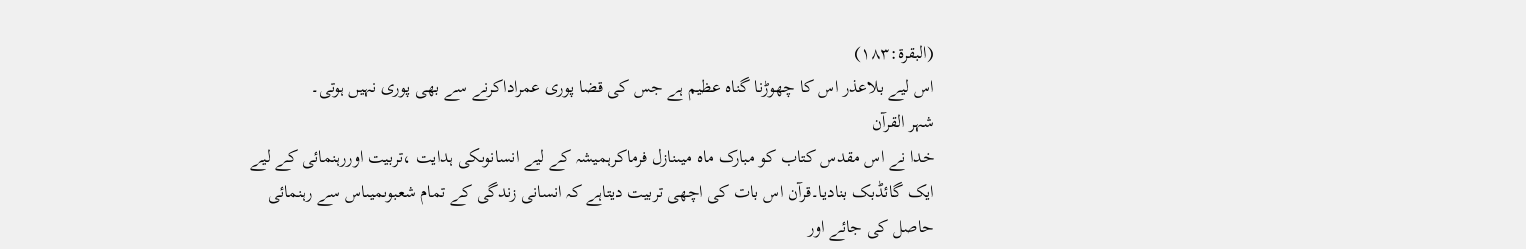(البقرۃ:۱۸۳)
اس لیے بلاعذر اس کا چھوڑنا گناہ عظیم ہے جس کی قضا پوری عمراداکرنے سے بھی پوری نہیں ہوتی۔
شہر القرآن
خدا نے اس مقدس کتاب کو مبارک ماہ میںنازل فرماکرہمیشہ کے لیے انسانوںکی ہدایت ،تربیت اوررہنمائی کے لیے ایک گائڈبک بنادیا۔قرآن اس بات کی اچھی تربیت دیتاہے کہ انسانی زندگی کے تمام شعبوںمیںاس سے رہنمائی حاصل کی جائے اور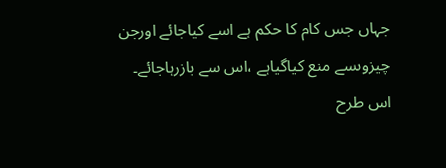جہاں جس کام کا حکم ہے اسے کیاجائے اورجن چیزوںسے منع کیاگیاہے ،اس سے بازرہاجائے۔
اس طرح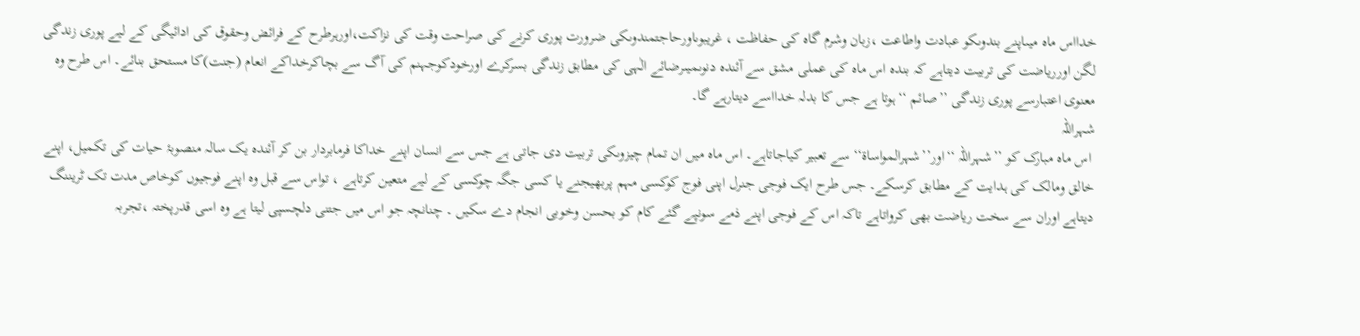خدااس ماہ میںاپنے بندوںکو عبادت واطاعت ،زبان وشرم گاہ کی حفاظت ، غریبوںاورحاجتمندوںکی ضرورت پوری کرنے کی صراحت وقت کی نزاکت،اورہرطرح کے فرائض وحقوق کی ادائیگی کے لیے پوری زندگی لگن اورریاضت کی تربیت دیتاہے کہ بندہ اس ماہ کی عملی مشق سے آئندہ دنوںمیںرضائے الٰہی کی مطابق زندگی بسرکرے اورخودکوجہنم کی آگ سے بچاکرخداکے انعام (جنت)کا مستحق بنائے۔ اس طرح وہ معنوی اعتبارسے پوری زندگی ’’صائم ‘‘ہوتا ہے جس کا بدلہ خدااسے دیتارہے گا۔
شہراللہ
 اس ماہ مبارک کو ’’شہراللہ ‘‘اور’’شہرالمواساۃ‘‘ سے تعبیر کیاجاتاہے۔ اس ماہ میں ان تمام چیزوںکی تربیت دی جاتی ہے جس سے انسان اپنے خداکا فرمابردار بن کر آئندہ یک سالہ منصوبۂ حیات کی تکمیل، اپنے خالق ومالک کی ہدایت کے مطابق کرسکے۔ جس طرح ایک فوجی جنرل اپنی فوج کوکسی مہم پربھیجنے یا کسی جگہ چوکسی کے لیے متعین کرتاہے ، تواس سے قبل وہ اپنے فوجیوں کوخاص مدت تک ٹریننگ دیتاہے اوران سے سخت ریاضت بھی کرواتاہے تاکہ اس کے فوجی اپنے ذمے سونپے گئے کام کو بحسن وخوبی انجام دے سکیں ۔ چنانچہ جو اس میں جتنی دلچسپی لیتا ہے وہ اسی قدرپختہ ،تجربہ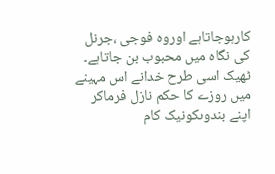کارہوجاتاہے اوروہ فوجی ،جرنل کی نگاہ میں محبوب بن جاتاہے۔
ٹھیک اسی طرح خدانے اس مہینے میں روزے کا حکم نازل فرماکر اپنے بندوںکونیک کام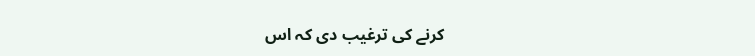کرنے کی ترغیب دی کہ اس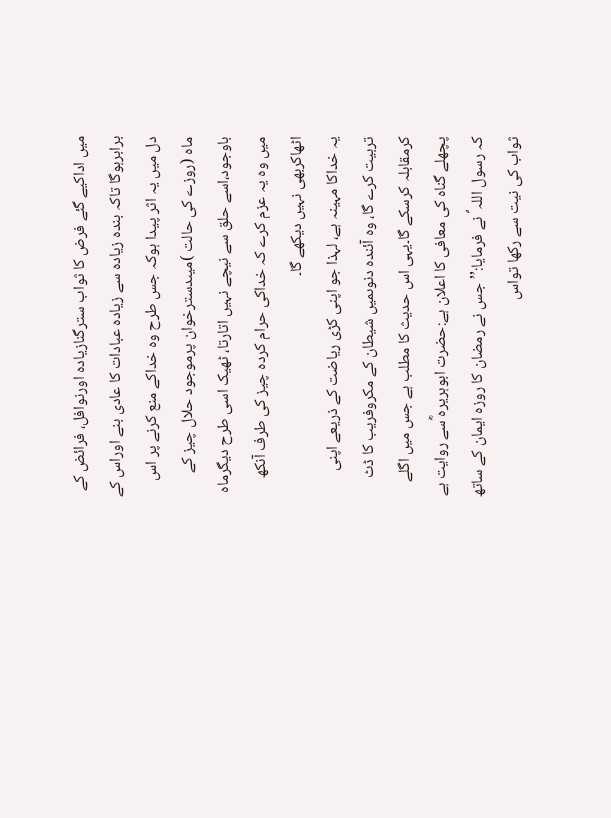میں اداکیے گئے فرض کا ثواب سترگنازیادہ اورنوافل، فرائض کے برابرہوگا تاکہ بندہ زیادہ سے زیادہ عبادات کا عادی بنے اوراس کے دل میں یہ اثر پیدا ہوکہ جس طرح وہ خداکے منع کرنے پر اس ماہ (روزے کی حالت )میںدسترخوان پرموجود حلال چیز کے باوجود،اسے حلق سے نیچے نہیں اتارتا، ٹھیک اسی طرح دیگرماہ میں وہ یہ عزم کرے کہ خداکی حرام کردہ چیز کی طرف آنکھ اٹھاکربھی نہیں دیکھے گا۔
یہ خداکا مہینہ ہے، لہذا جو اپنی کڑی ریاضت کے ذریعے اپنی تربیت کرے گا، وہ آئندہ دنوںمیں شیطان کے مکروفریب کا ڈٹ کرمقابلہ کرسکے گا۔یہی اس حدیث کا مطلب ہے جس میں اگلے پچھلے گناہ کی معافی کا اعلان ہے:حضرت ابوہریرہ ؓسے روایت ہے کہ رسول اللہ ؐ نے فرمایا:’’جس نے رمضان کا روزہ ایمان کے ساتھ ثواب کی نیت سے رکھا تواس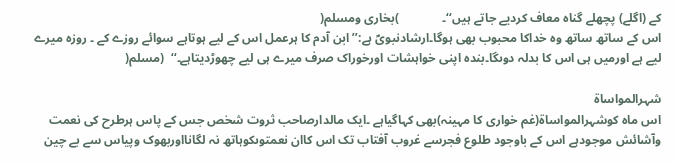کے (اگلے) پچھلے گناہ معاف کردیے جاتے ہیں‘‘۔              )بخاری ومسلم(
اس کے ساتھ ساتھ وہ خداکا محبوب بھی ہوگا۔ارشادنبویؐ ہے:’’ابن آدم کا ہرعمل اس کے لیے ہوتاہے سوائے روزے کے ۔ روزہ میرے لیے ہے اورمیں ہی اس کا بدلہ دوںگا۔بندہ اپنی خواہشات اورخوراک صرف میرے ہی لیے چھوڑدیتاہے۔‘‘  (مسلم(

شہرالمواساۃ
اس ماہ کوشہرالمواساۃ(غم خواری کا مہینہ)بھی کہاگیاہے ۔ایک مالدارصاحب ثروت شخص جس کے پاس ہرطرح کی نعمت وآشائش موجودہے اس کے باوجود طلوع فجرسے غروب آفتاب تک اس کاان نعمتوںکوہاتھ نہ لگانااوربھوک وپیاس سے بے چین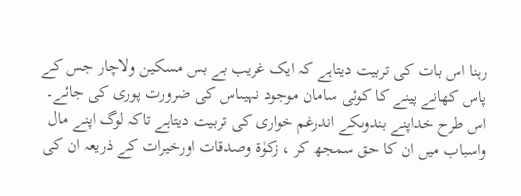رہنا اس بات کی تربیت دیتاہے کہ ایک غریب بے بس مسکین ولاچار جس کے پاس کھانے پینے کا کوئی سامان موجود نہیںاس کی ضرورت پوری کی جائے۔ اس طرح خداپنے بندوںکے اندرغم خواری کی تربیت دیتاہے تاکہ لوگ اپنے مال واسباب میں ان کا حق سمجھ کر ، زکوٰۃ وصدقات اورخیرات کے ذریعہ ان کی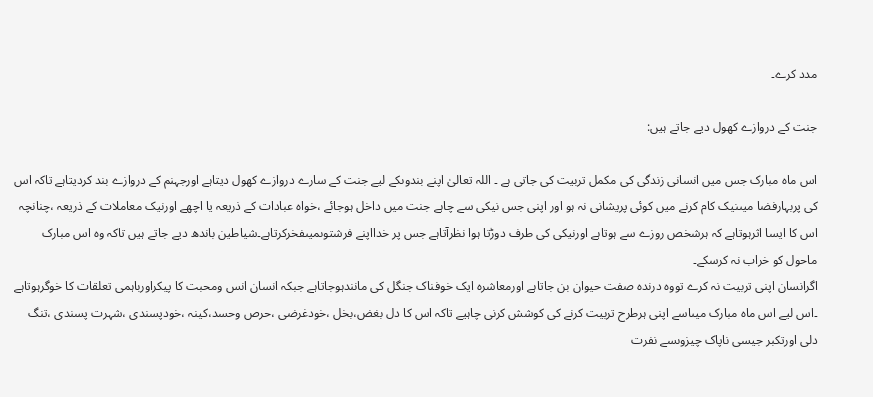مدد کرے۔

جنت کے دروازے کھول دیے جاتے ہیں:

اس ماہ مبارک جس میں انسانی زندگی کی مکمل تربیت کی جاتی ہے ۔ اللہ تعالیٰ اپنے بندوںکے لیے جنت کے سارے دروازے کھول دیتاہے اورجہنم کے دروازے بند کردیتاہے تاکہ اس کی پربہارفضا میںنیک کام کرنے میں کوئی پریشانی نہ ہو اور اپنی جس نیکی سے چاہے جنت میں داخل ہوجائے ،خواہ عبادات کے ذریعہ یا اچھے اورنیک معاملات کے ذریعہ ،چنانچہ اس کا ایسا اثرہوتاہے کہ ہرشخص روزے سے ہوتاہے اورنیکی کی طرف دوڑتا ہوا نظرآتاہے جس پر خدااپنے فرشتوںمیںفخرکرتاہے۔شیاطین باندھ دیے جاتے ہیں تاکہ وہ اس مبارک ماحول کو خراب نہ کرسکے۔
اگرانسان اپنی تربیت نہ کرے تووہ درندہ صفت حیوان بن جاتاہے اورمعاشرہ ایک خوفناک جنگل کی مانندہوجاتاہے جبکہ انسان انس ومحبت کا پیکراورباہمی تعلقات کا خوگرہوتاہے ۔اس لیے اس ماہ مبارک میںاسے اپنی ہرطرح تربیت کرنے کی کوشش کرنی چاہیے تاکہ اس کا دل بغض،بخل ،خودغرضی ،حرص وحسد،کینہ ،خودپسندی ،شہرت پسندی ،تنگ دلی اورتکبر جیسی ناپاک چیزوںسے نفرت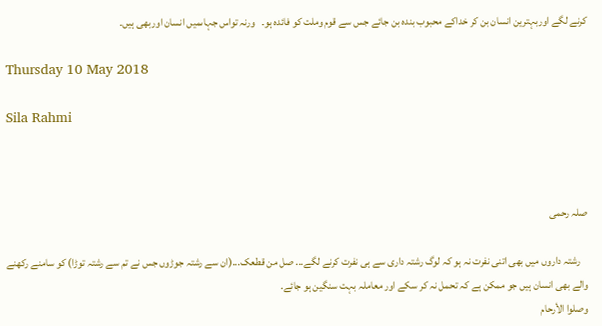کرنے لگے اوربہترین انسان بن کر خداکے محبوب بندہ بن جائے جس سے قوم وملت کو فائدہ ہو۔   ورنہ تواس جہاںمیں انسان اوربھی ہیں۔

Thursday 10 May 2018

Sila Rahmi



صلہ رحمی

    رشتہ داروں میں بھی اتنی نفرت نہ ہو کہ لوگ رشتہ داری سے ہی نفرت کرنے لگے... صل من قطعک...(ان سے رشتہ جوڑوں جس نے تم سے رشتہ توڑا) کو سامنے رکھنے والے بھی انسان ہیں جو ممکن ہے کہ تحمل نہ کر سکے اور معاملہ بہت سنگین ہو جائے.
وصلوا الأرحام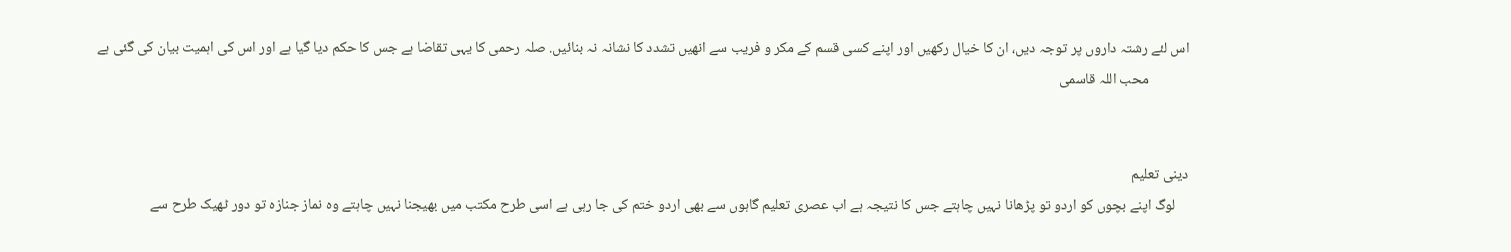اس لئے رشتہ داروں پر توجہ دیں، ان کا خیال رکھیں اور اپنے کسی قسم کے مکر و فریب سے انھیں تشدد کا نشانہ نہ بنائیں. صلہ رحمی کا یہی تقاضا ہے جس کا حکم دیا گیا ہے اور اس کی اہمیت بیان کی گئی ہے
            محب اللہ قاسمی


دینی تعلیم
    لوگ اپنے بچوں کو اردو تو پڑھانا نہیں چاہتے جس کا نتیجہ ہے اب عصری تعلیم گاہوں سے بھی اردو ختم کی جا رہی ہے اسی طرح مکتب میں بھیجنا نہیں چاہتے وہ نماز جنازہ تو دور ٹھیک طرح سے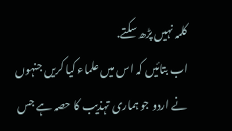کلمہ نہیں پڑھ سکتے.
اب بتائیں کہ اس میں علماء کیا کریں جنہوں نے اردو جو ہماری تہذیب کا حصہ ہے جس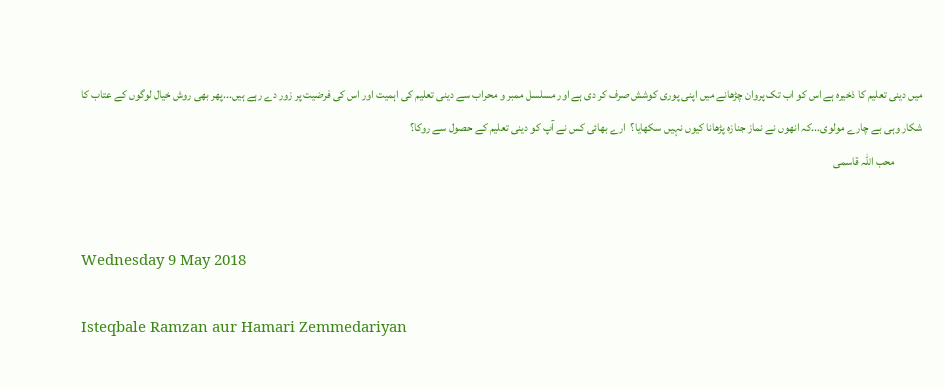میں دینی تعلیم کا ذخیرہ ہے اس کو اب تک پروان چڑھانے میں اپنی پوری کوشش صرف کر دی ہے اور مسلسل ممبر و محراب سے دینی تعلیم کی اہمیت اور اس کی فرضیت پر زور دے رہے ہیں...پھر بھی روش خیال لوگوں کے عتاب کا شکار وہی بے چارے مولوی...کہ انھوں نے نماز جنازہ پڑھانا کیوں نہیں سکھایا؟  ارے بھائی کس نے آپ کو دینی تعلیم کے حصول سے روکا؟
            محب اللہ قاسمی


Wednesday 9 May 2018

Isteqbale Ramzan aur Hamari Zemmedariyan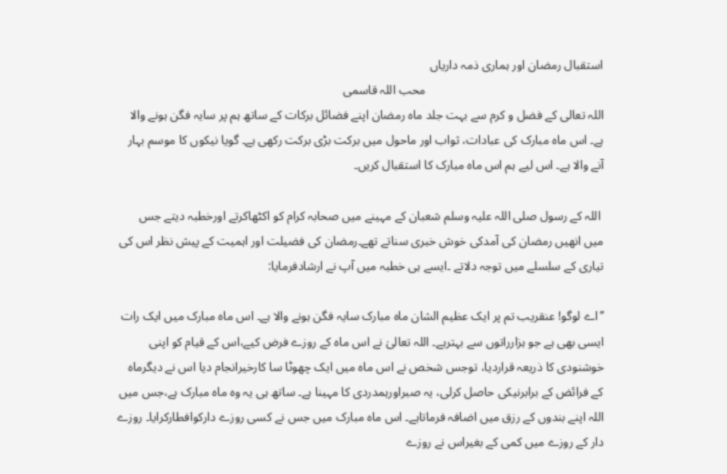استقبال رمضان اور ہماری ذمہ داریاں
                                                         محب اللہ قاسمی
اللہ تعالی کے فضل و کرم سے بہت جلد ماہ رمضان اپنے فضائل برکات کے ساتھ ہم پر سایہ فگن ہونے والا ہے۔ اس ماہ مبارک کی عبادات، ثواب اور ماحول میں برکت بڑی برکت رکھی ہے۔ گویا نیکوں کا موسم بہار آنے والا ہے۔ اس لیے ہم اس ماہ مبارک کا استقبال کریں۔

 اللہ کے رسول صلی اللہ علیہ وسلم شعبان کے مہینے میں صحابہ کرام کو اکٹھاکرتے اورخطبہ دیتے جس میں انھیں رمضان کی آمدکی خوش خبری سناتے تھے۔رمضان کی فضیلت اور اہمیت کے پیش نظر اس کی تیاری کے سلسلے میں توجہ دلاتے ۔ایسے ہی خطبہ میں آپ نے ارشادفرمایا:

’’اے لوگو! عنقریب تم پر ایک عظیم الشان ماہ مبارک سایہ فگن ہونے والا ہے۔ اس ماہ مبارک میں ایک رات ایسی بھی ہے جو ہزارراتوں سے بہترہے۔ اللہ تعالیٰ نے اس ماہ کے روزے فرض کیے،اس کے قیام کو اپنی خوشنودی کا ذریعہ قراردیا، توجس شخص نے اس ماہ میں ایک چھوٹا سا کارخیرانجام دیا اس نے دیگرماہ کے فرائض کے برابرنیکی حاصل کرلی، یہ صبراورہمدردی کا مہینا ہے۔ ساتھ ہی یہ وہ ماہ مبارک ہے،جس میں اللہ اپنے بندوں کے رزق میں اضافہ فرماتاہے۔ اس ماہ مبارک میں جس نے کسی روزے دارکوافطارکرایا۔ روزے دار کے روزے میں کمی کے بغیراس نے روزے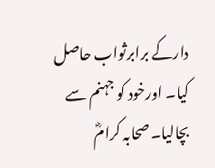دارکے برابرثواب حاصل کیا۔ اورخود کو جہنم سے بچالیا۔صحابہ کرامؓ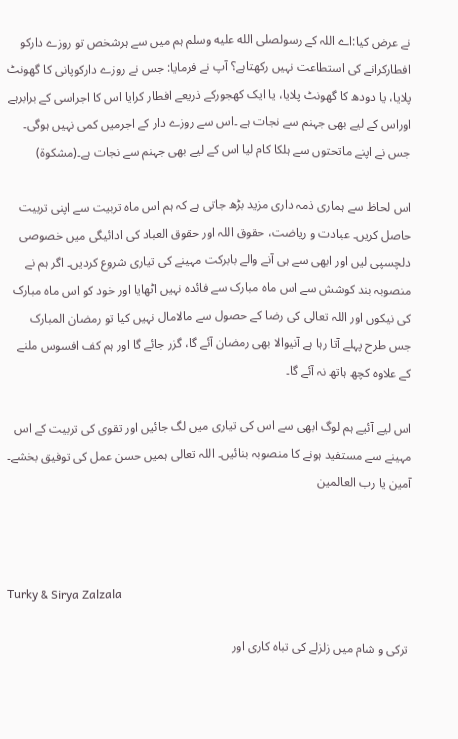نے عرض کیا:اے اللہ کے رسولصلى الله عليه وسلم ہم میں سے ہرشخص تو روزے دارکو افطارکرانے کی استطاعت نہیں رکھتاہے؟ آپ نے فرمایا: جس نے روزے دارکوپانی کا گھونٹ پلایا، یا دودھ کا گھونٹ پلایا، یا ایک کھجورکے ذریعے افطار کرایا اس کا اجراسی کے برابرہے اوراس کے لیے بھی جہنم سے نجات ہے ۔اس سے روزے دار کے اجرمیں کمی نہیں ہوگی۔ جس نے اپنے ماتحتوں سے ہلکا کام لیا اس کے لیے بھی جہنم سے نجات ہے۔(مشکوۃ)

اس لحاظ سے ہماری ذمہ داری مزید بڑھ جاتی ہے کہ ہم اس ماہ تربیت سے اپنی تربیت حاصل کریں۔ عبادت و ریاضت، حقوق اللہ اور حقوق العباد کی ادائیگی میں خصوصی دلچسپی لیں اور ابھی سے ہی آنے والے بابرکت مہینے کی تیاری شروع کردیں۔ اگر ہم نے منصوبہ بند کوشش سے اس ماہ مبارک سے فائدہ نہیں اٹھایا اور خود کو اس ماہ مبارک کی نیکوں اور اللہ تعالی کی رضا کے حصول سے مالامال نہیں کیا تو رمضان المبارک جس طرح پہلے آتا رہا ہے آنیوالا بھی رمضان آئے گا، گزر جائے گا اور ہم کف افسوس ملنے کے علاوہ کچھ ہاتھ نہ آئے گا۔

اس لیے آئیے ہم لوگ ابھی سے اس کی تیاری میں لگ جائیں اور تقوی کی تربیت کے اس مہینے سے مستفید ہونے کا منصوبہ بنائیں۔ اللہ تعالی ہمیں حسن عمل کی توفیق بخشے۔ آمین یا رب العالمین



Turky & Sirya Zalzala

 ترکی و شام میں زلزلے کی تباہ کاری اور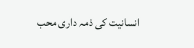انسانیت کی ذمہ داری محب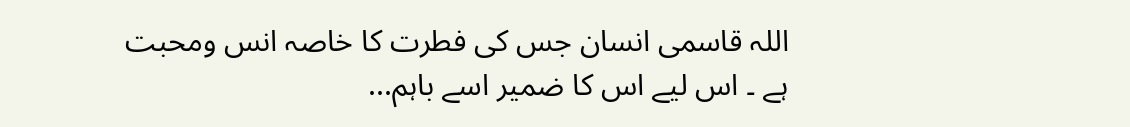اللہ قاسمی انسان جس کی فطرت کا خاصہ انس ومحبت ہے ۔ اس لیے اس کا ضمیر اسے باہم...